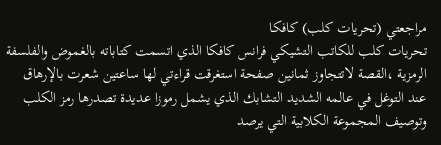مراجعتي (تحريات كلب) كافكا
تحريات كلب للكاتب التشيكي فرانس كافكا الذي اتسمت كتاباته بالغموض والفلسفة الرمزية ،القصة لاتتجاوز ثمانين صفحة استغرقت قراءتي لها ساعتين شعرت بالإرهاق عند التوغل في عالمه الشديد التشابك الذي يشمل رموزا عديدة تصدرها رمز الكلب وتوصيف المجموعة الكلابية التي يرصد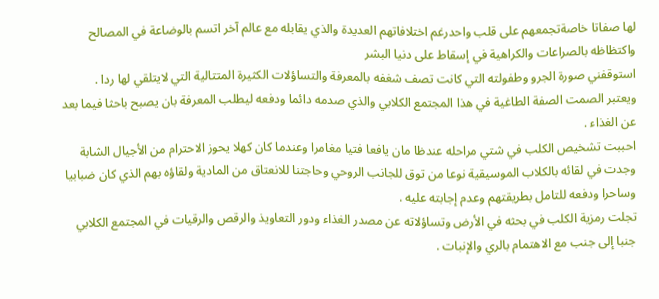لها صفاتا خاصةتجمعهم على قلب واحدرغم اختلافاتهم العديدة والذي يقابله مع عالم آخر اتسم بالوضاعة في المصالح واكتظاظه بالصراعات والكراهية في إسقاط على دنيا البشر
استوقفني صورة الجرو وطفولته التي كانت تصف شغفه بالمعرفة والتساؤلات الكثيرة المتتالية التي لايتلقي لها ردا .
ويعتبر الصمت الصفة الطاغية في هذا المجتمع الكلابي والذي صدمه دائما ودفعه ليطلب المعرفة بان يصبح باحثا فيما بعد عن الغذاء .
احببت تشخيص الكلب في شتي مراحله عندظا مان يافعا فتيا مغامرا وعندما كان كهلا يحوز الاحترام من الأجيال الشابة
وجدت في لقائه بالكلاب الموسيقية نوعا من توق للجانب الروحي وحاجتنا للانعتاق من المادية ولقاؤه بهم الذي كان ضبابيا وساحرا ودفعه للتامل بطريقتهم وعدم إجابته عليه .
تجلت رمزية الكلب في بحثه في الأرض وتساؤلاته عن مصدر الغذاء ودور التعاويذ والرقص والرقيات في المجتمع الكلابي جنبا إلى جنب مع الاهتمام بالري والإنبات .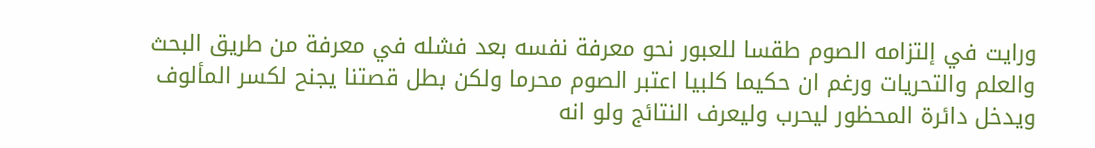ورايت في إلتزامه الصوم طقسا للعبور نحو معرفة نفسه بعد فشله في معرفة من طريق البحث والعلم والتحريات ورغم ان حكيما كلبيا اعتبر الصوم محرما ولكن بطل قصتنا يجنح لكسر المألوف ويدخل دائرة المحظور ليحرب وليعرف النتائج ولو انه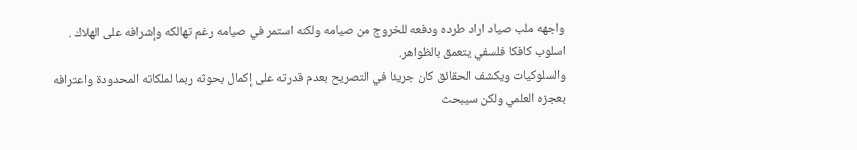واجهه ملب صياد اراد طرده ودفعه للخروج من صيامه ولكنه استمر في صيامه رغم تهالكه وإشرافه على الهلاك .
اسلوب كافكا فلسفي يتعمق بالظواهر.
والسلوكيات ويكشف الحقائق كان جريئا في التصريح بعدم قدرته على إكمال بحوثه ربما لملكاته المحدودة واعترافه بعجزه العلمي ولكن سيبحث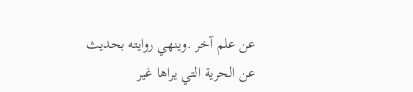عن علم آخر .وينهي روايته بحديث عن الحرية التي يراها غير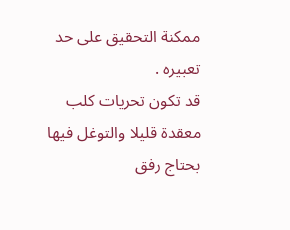ممكنة التحقيق على حد تعبيره .
قد تكون تحريات كلب معقدة قليلا والتوغل فيها بحتاج رفق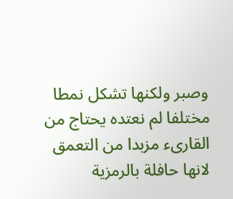وصبر ولكنها تشكل نمطا مختلفا لم نعتده يحتاج من القارىء مزبدا من التعمق لانها حافلة بالرمزية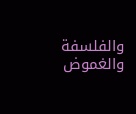والفلسفة والغموض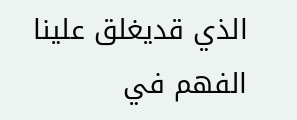الذي قديغلق علينا الفهم في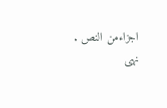اجزاءمن النص .
نهى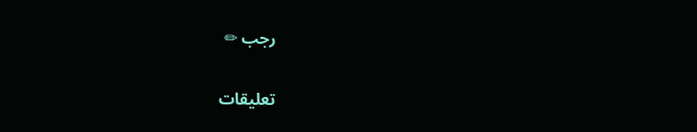رجب ✏

تعليقات